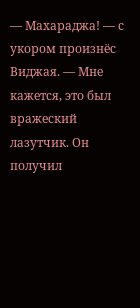— Махараджа! — с укором произнёс Виджая. — Мне кажется, это был вражеский лазутчик. Он получил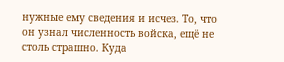нужные ему сведения и исчез. То, что он узнал численность войска, ещё не столь страшно. Куда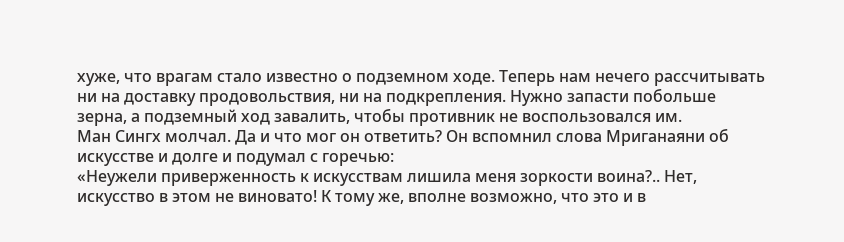хуже, что врагам стало известно о подземном ходе. Теперь нам нечего рассчитывать ни на доставку продовольствия, ни на подкрепления. Нужно запасти побольше зерна, а подземный ход завалить, чтобы противник не воспользовался им.
Ман Сингх молчал. Да и что мог он ответить? Он вспомнил слова Мриганаяни об искусстве и долге и подумал с горечью:
«Неужели приверженность к искусствам лишила меня зоркости воина?.. Нет, искусство в этом не виновато! К тому же, вполне возможно, что это и в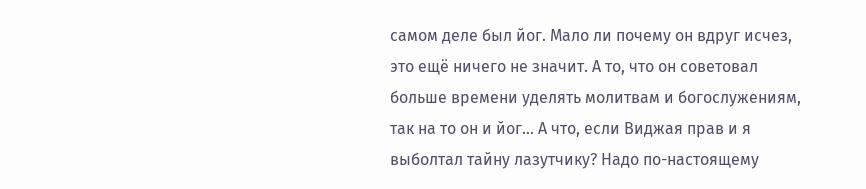самом деле был йог. Мало ли почему он вдруг исчез, это ещё ничего не значит. А то, что он советовал больше времени уделять молитвам и богослужениям, так на то он и йог… А что, если Виджая прав и я выболтал тайну лазутчику? Надо по-настоящему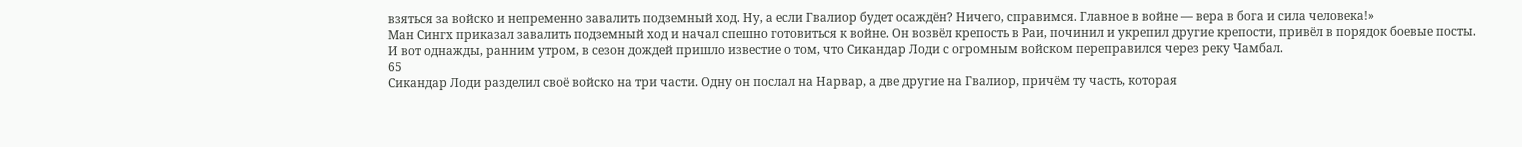взяться за войско и непременно завалить подземный ход. Ну, а если Гвалиор будет осаждён? Ничего, справимся. Главное в войне — вера в бога и сила человека!»
Ман Сингх приказал завалить подземный ход и начал спешно готовиться к войне. Он возвёл крепость в Раи, починил и укрепил другие крепости, привёл в порядок боевые посты.
И вот однажды, ранним утром, в сезон дождей пришло известие о том, что Сикандар Лоди с огромным войском переправился через реку Чамбал.
65
Сикандар Лоди разделил своё войско на три части. Одну он послал на Нарвар, а две другие на Гвалиор, причём ту часть, которая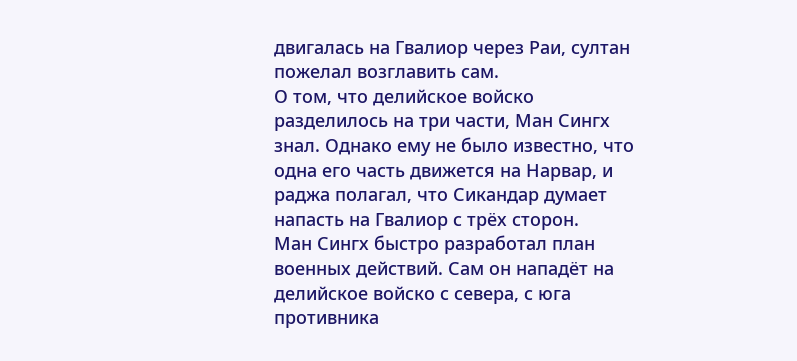двигалась на Гвалиор через Раи, султан пожелал возглавить сам.
О том, что делийское войско разделилось на три части, Ман Сингх знал. Однако ему не было известно, что одна его часть движется на Нарвар, и раджа полагал, что Сикандар думает напасть на Гвалиор с трёх сторон.
Ман Сингх быстро разработал план военных действий. Сам он нападёт на делийское войско с севера, с юга противника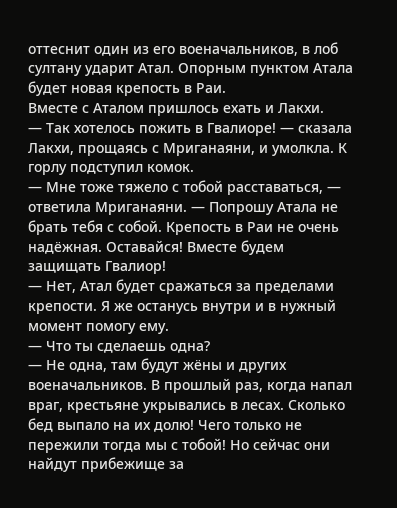оттеснит один из его военачальников, в лоб султану ударит Атал. Опорным пунктом Атала будет новая крепость в Раи.
Вместе с Аталом пришлось ехать и Лакхи.
— Так хотелось пожить в Гвалиоре! — сказала Лакхи, прощаясь с Мриганаяни, и умолкла. К горлу подступил комок.
— Мне тоже тяжело с тобой расставаться, — ответила Мриганаяни. — Попрошу Атала не брать тебя с собой. Крепость в Раи не очень надёжная. Оставайся! Вместе будем защищать Гвалиор!
— Нет, Атал будет сражаться за пределами крепости. Я же останусь внутри и в нужный момент помогу ему.
— Что ты сделаешь одна?
— Не одна, там будут жёны и других военачальников. В прошлый раз, когда напал враг, крестьяне укрывались в лесах. Сколько бед выпало на их долю! Чего только не пережили тогда мы с тобой! Но сейчас они найдут прибежище за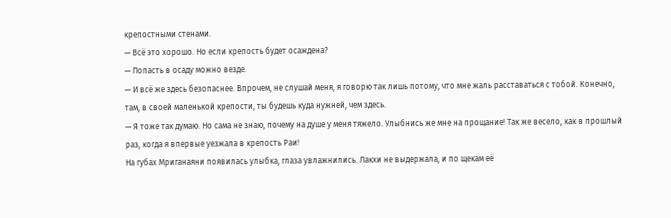крепостными стенами.
— Всё это хорошо. Но если крепость будет осаждена?
— Попасть в осаду можно везде.
— И всё же здесь безопаснее. Впрочем, не слушай меня, я говорю так лишь потому, что мне жаль расставаться с тобой. Конечно, там, в своей маленькой крепости, ты будешь куда нужней, чем здесь.
— Я тоже так думаю. Но сама не знаю, почему на душе у меня тяжело. Улыбнись же мне на прощание! Так же весело, как в прошлый раз, когда я впервые уезжала в крепость Раи!
На губах Мриганаяни появилась улыбка, глаза увлажнились. Лакхи не выдержала, и по щекам её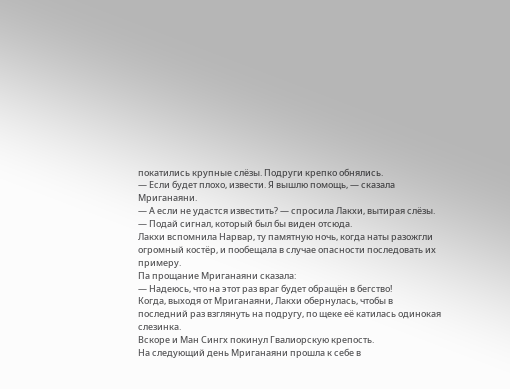покатились крупные слёзы. Подруги крепко обнялись.
— Если будет плохо, извести. Я вышлю помощь, — сказала Мриганаяни.
— А если не удастся известить? — спросила Лакхи, вытирая слёзы.
— Подай сигнал, который был бы виден отсюда.
Лакхи вспомнила Нарвар, ту памятную ночь, когда наты разожгли огромный костёр, и пообещала в случае опасности последовать их примеру.
Па прощание Мриганаяни сказала:
— Надеюсь, что на этот раз враг будет обращён в бегство!
Когда, выходя от Мриганаяни, Лакхи обернулась, чтобы в последний раз взглянуть на подругу, по щеке её катилась одинокая слезинка.
Вскоре и Ман Сингх покинул Гвалиорскую крепость.
На следующий день Мриганаяни прошла к себе в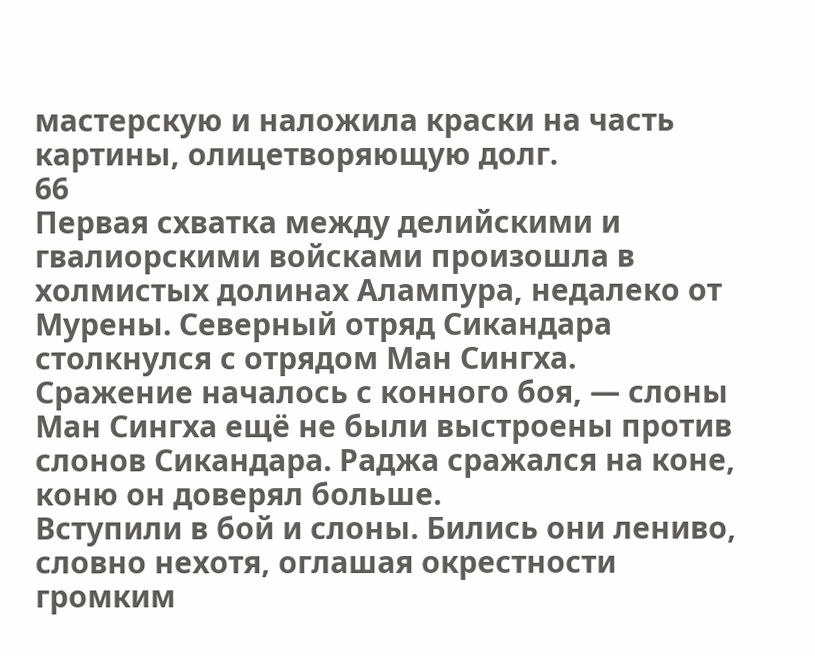мастерскую и наложила краски на часть картины, олицетворяющую долг.
66
Первая схватка между делийскими и гвалиорскими войсками произошла в холмистых долинах Алампура, недалеко от Мурены. Северный отряд Сикандара столкнулся с отрядом Ман Сингха. Сражение началось с конного боя, — слоны Ман Сингха ещё не были выстроены против слонов Сикандара. Раджа сражался на коне, коню он доверял больше.
Вступили в бой и слоны. Бились они лениво, словно нехотя, оглашая окрестности громким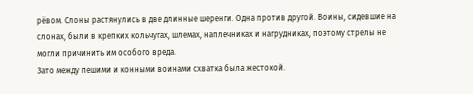рёвом. Слоны растянулись в две длинные шеренги. Одна против другой. Воины, сидевшие на слонах, были в крепких кольчугах, шлемах, наплечниках и нагрудниках, поэтому стрелы не могли причинить им особого вреда.
Зато между пешими и конными воинами схватка была жестокой.